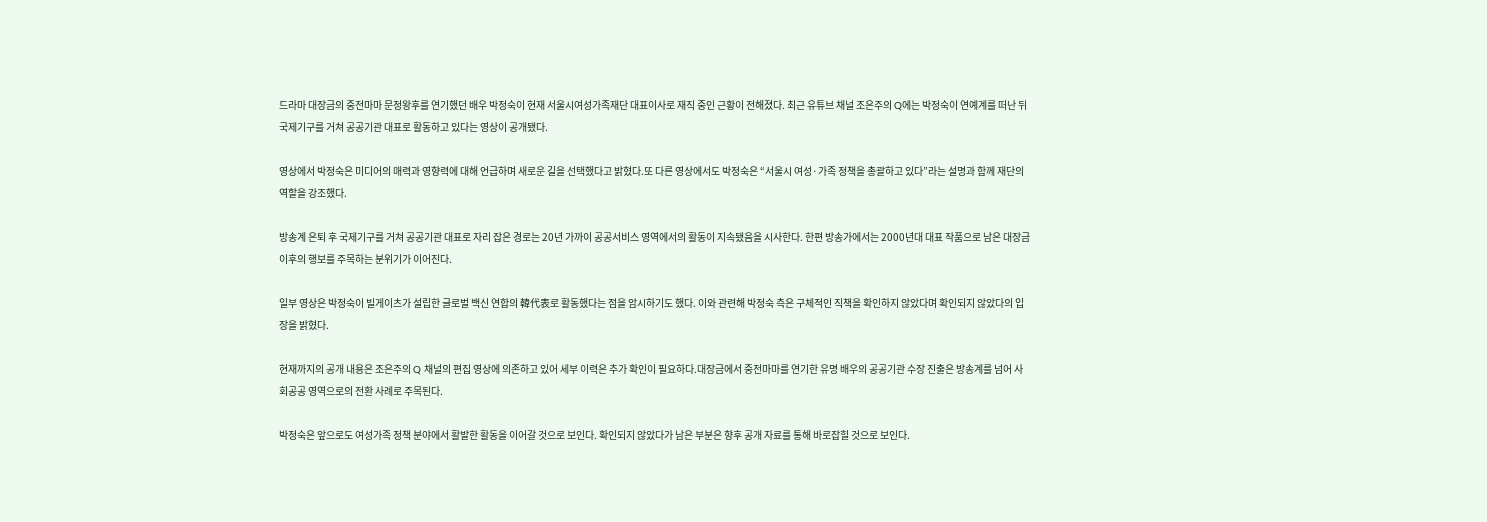드라마 대장금의 중전마마 문정왕후를 연기했던 배우 박정숙이 현재 서울시여성가족재단 대표이사로 재직 중인 근황이 전해졌다. 최근 유튜브 채널 조은주의 Q에는 박정숙이 연예계를 떠난 뒤 국제기구를 거쳐 공공기관 대표로 활동하고 있다는 영상이 공개됐다.

영상에서 박정숙은 미디어의 매력과 영향력에 대해 언급하며 새로운 길을 선택했다고 밝혔다.또 다른 영상에서도 박정숙은 “서울시 여성·가족 정책을 총괄하고 있다”라는 설명과 함께 재단의 역할을 강조했다.

방송계 은퇴 후 국제기구를 거쳐 공공기관 대표로 자리 잡은 경로는 20년 가까이 공공서비스 영역에서의 활동이 지속됐음을 시사한다. 한편 방송가에서는 2000년대 대표 작품으로 남은 대장금 이후의 행보를 주목하는 분위기가 이어진다.

일부 영상은 박정숙이 빌게이츠가 설립한 글로벌 백신 연합의 韓代表로 활동했다는 점을 암시하기도 했다. 이와 관련해 박정숙 측은 구체적인 직책을 확인하지 않았다며 확인되지 않았다의 입장을 밝혔다.

현재까지의 공개 내용은 조은주의 Q 채널의 편집 영상에 의존하고 있어 세부 이력은 추가 확인이 필요하다.대장금에서 중전마마를 연기한 유명 배우의 공공기관 수장 진출은 방송계를 넘어 사회공공 영역으로의 전환 사례로 주목된다.

박정숙은 앞으로도 여성가족 정책 분야에서 활발한 활동을 이어갈 것으로 보인다. 확인되지 않았다가 남은 부분은 향후 공개 자료를 통해 바로잡힐 것으로 보인다.